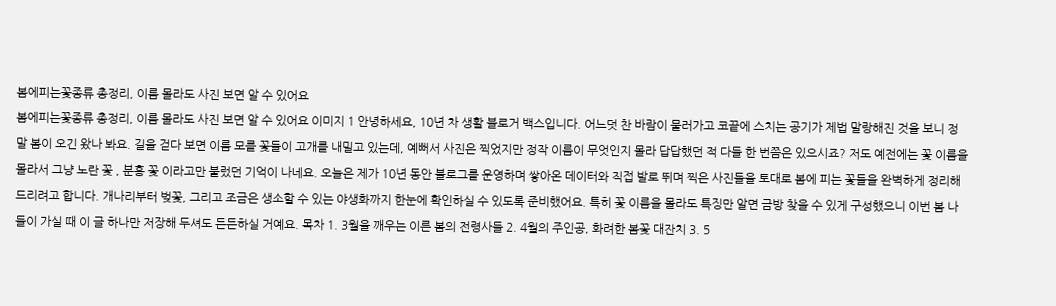봄에피는꽃종류 총정리, 이름 몰라도 사진 보면 알 수 있어요
봄에피는꽃종류 총정리, 이름 몰라도 사진 보면 알 수 있어요 이미지 1 안녕하세요, 10년 차 생활 블로거 백스입니다. 어느덧 찬 바람이 물러가고 코끝에 스치는 공기가 제법 말랑해진 것을 보니 정말 봄이 오긴 왔나 봐요. 길을 걷다 보면 이름 모를 꽃들이 고개를 내밀고 있는데, 예뻐서 사진은 찍었지만 정작 이름이 무엇인지 몰라 답답했던 적 다들 한 번쯤은 있으시죠? 저도 예전에는 꽃 이름을 몰라서 그냥 노란 꽃 , 분홍 꽃 이라고만 불렀던 기억이 나네요. 오늘은 제가 10년 동안 블로그를 운영하며 쌓아온 데이터와 직접 발로 뛰며 찍은 사진들을 토대로 봄에 피는 꽃들을 완벽하게 정리해 드리려고 합니다. 개나리부터 벚꽃, 그리고 조금은 생소할 수 있는 야생화까지 한눈에 확인하실 수 있도록 준비했어요. 특히 꽃 이름을 몰라도 특징만 알면 금방 찾을 수 있게 구성했으니 이번 봄 나들이 가실 때 이 글 하나만 저장해 두셔도 든든하실 거예요. 목차 1. 3월을 깨우는 이른 봄의 전령사들 2. 4월의 주인공, 화려한 봄꽃 대잔치 3. 5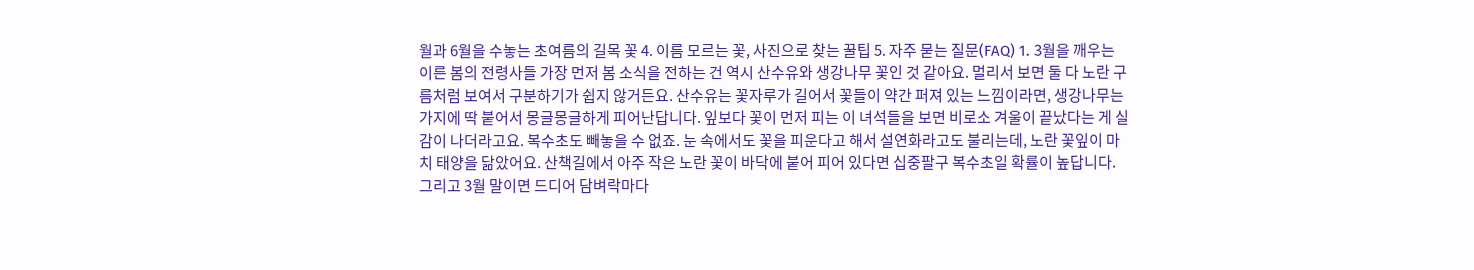월과 6월을 수놓는 초여름의 길목 꽃 4. 이름 모르는 꽃, 사진으로 찾는 꿀팁 5. 자주 묻는 질문(FAQ) 1. 3월을 깨우는 이른 봄의 전령사들 가장 먼저 봄 소식을 전하는 건 역시 산수유와 생강나무 꽃인 것 같아요. 멀리서 보면 둘 다 노란 구름처럼 보여서 구분하기가 쉽지 않거든요. 산수유는 꽃자루가 길어서 꽃들이 약간 퍼져 있는 느낌이라면, 생강나무는 가지에 딱 붙어서 몽글몽글하게 피어난답니다. 잎보다 꽃이 먼저 피는 이 녀석들을 보면 비로소 겨울이 끝났다는 게 실감이 나더라고요. 복수초도 빼놓을 수 없죠. 눈 속에서도 꽃을 피운다고 해서 설연화라고도 불리는데, 노란 꽃잎이 마치 태양을 닮았어요. 산책길에서 아주 작은 노란 꽃이 바닥에 붙어 피어 있다면 십중팔구 복수초일 확률이 높답니다. 그리고 3월 말이면 드디어 담벼락마다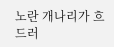노란 개나리가 흐드러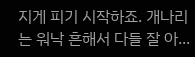지게 피기 시작하죠. 개나리는 워낙 흔해서 다들 잘 아...